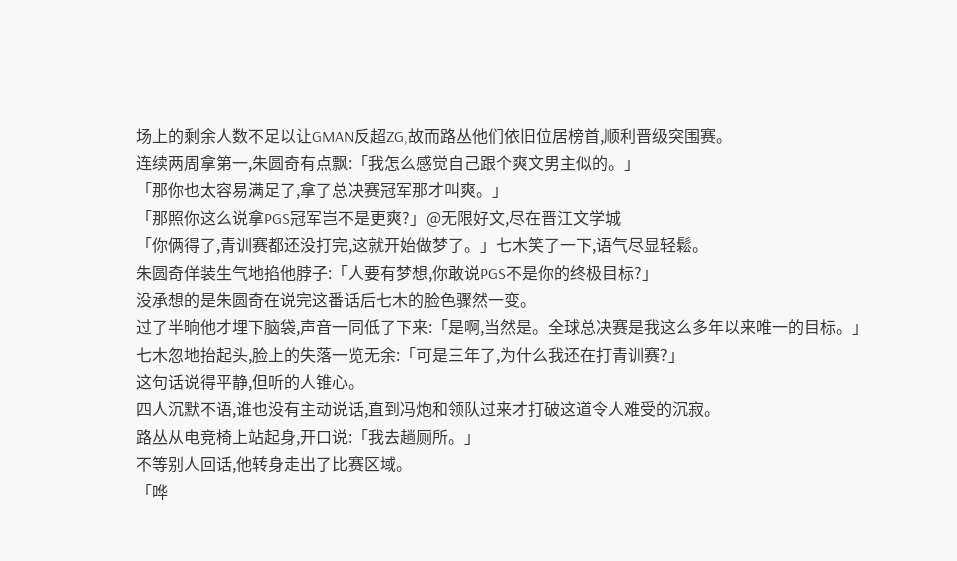场上的剩余人数不足以让GMAN反超ZG,故而路丛他们依旧位居榜首,顺利晋级突围赛。
连续两周拿第一,朱圆奇有点飘:「我怎么感觉自己跟个爽文男主似的。」
「那你也太容易满足了,拿了总决赛冠军那才叫爽。」
「那照你这么说拿PGS冠军岂不是更爽?」@无限好文,尽在晋江文学城
「你俩得了,青训赛都还没打完,这就开始做梦了。」七木笑了一下,语气尽显轻鬆。
朱圆奇佯装生气地掐他脖子:「人要有梦想,你敢说PGS不是你的终极目标?」
没承想的是朱圆奇在说完这番话后七木的脸色骤然一变。
过了半晌他才埋下脑袋,声音一同低了下来:「是啊,当然是。全球总决赛是我这么多年以来唯一的目标。」
七木忽地抬起头,脸上的失落一览无余:「可是三年了,为什么我还在打青训赛?」
这句话说得平静,但听的人锥心。
四人沉默不语,谁也没有主动说话,直到冯炮和领队过来才打破这道令人难受的沉寂。
路丛从电竞椅上站起身,开口说:「我去趟厕所。」
不等别人回话,他转身走出了比赛区域。
「哗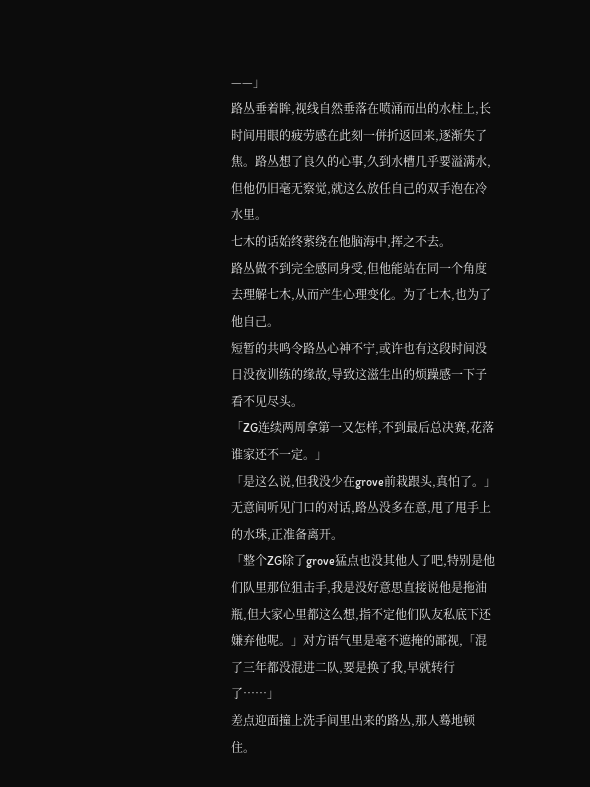——」
路丛垂着眸,视线自然垂落在喷涌而出的水柱上,长时间用眼的疲劳感在此刻一併折返回来,逐渐失了焦。路丛想了良久的心事,久到水槽几乎要溢满水,但他仍旧毫无察觉,就这么放任自己的双手泡在冷水里。
七木的话始终萦绕在他脑海中,挥之不去。
路丛做不到完全感同身受,但他能站在同一个角度去理解七木,从而产生心理变化。为了七木,也为了他自己。
短暂的共鸣令路丛心神不宁,或许也有这段时间没日没夜训练的缘故,导致这滋生出的烦躁感一下子看不见尽头。
「ZG连续两周拿第一又怎样,不到最后总决赛,花落谁家还不一定。」
「是这么说,但我没少在grove前栽跟头,真怕了。」
无意间听见门口的对话,路丛没多在意,甩了甩手上的水珠,正准备离开。
「整个ZG除了grove猛点也没其他人了吧,特别是他们队里那位狙击手,我是没好意思直接说他是拖油瓶,但大家心里都这么想,指不定他们队友私底下还嫌弃他呢。」对方语气里是毫不遮掩的鄙视,「混了三年都没混进二队,要是换了我,早就转行了……」
差点迎面撞上洗手间里出来的路丛,那人蓦地顿住。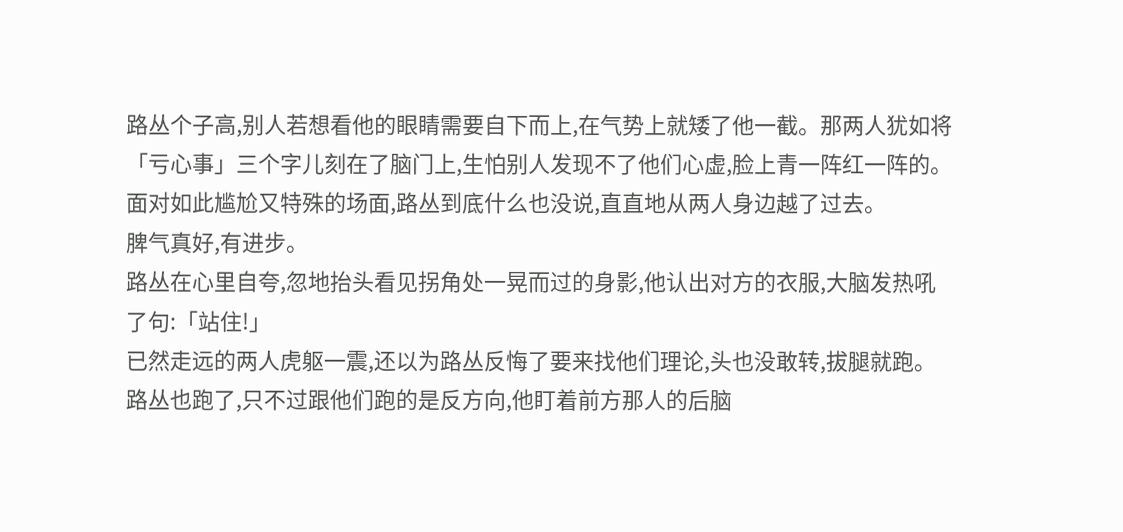路丛个子高,别人若想看他的眼睛需要自下而上,在气势上就矮了他一截。那两人犹如将「亏心事」三个字儿刻在了脑门上,生怕别人发现不了他们心虚,脸上青一阵红一阵的。
面对如此尴尬又特殊的场面,路丛到底什么也没说,直直地从两人身边越了过去。
脾气真好,有进步。
路丛在心里自夸,忽地抬头看见拐角处一晃而过的身影,他认出对方的衣服,大脑发热吼了句:「站住!」
已然走远的两人虎躯一震,还以为路丛反悔了要来找他们理论,头也没敢转,拔腿就跑。
路丛也跑了,只不过跟他们跑的是反方向,他盯着前方那人的后脑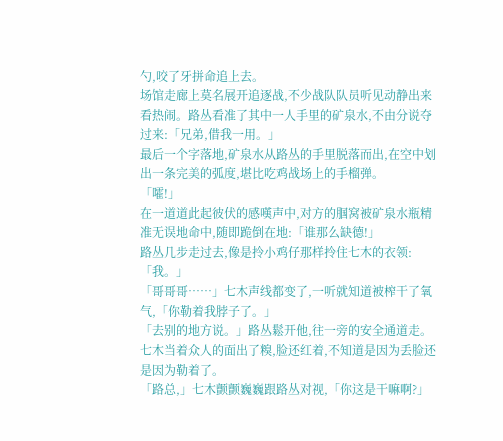勺,咬了牙拼命追上去。
场馆走廊上莫名展开追逐战,不少战队队员听见动静出来看热闹。路丛看准了其中一人手里的矿泉水,不由分说夺过来:「兄弟,借我一用。」
最后一个字落地,矿泉水从路丛的手里脱落而出,在空中划出一条完美的弧度,堪比吃鸡战场上的手榴弹。
「嚯!」
在一道道此起彼伏的感嘆声中,对方的腘窝被矿泉水瓶精准无误地命中,随即跪倒在地:「谁那么缺德!」
路丛几步走过去,像是拎小鸡仔那样拎住七木的衣领:「我。」
「哥哥哥……」七木声线都变了,一听就知道被榨干了氧气,「你勒着我脖子了。」
「去别的地方说。」路丛鬆开他,往一旁的安全通道走。
七木当着众人的面出了糗,脸还红着,不知道是因为丢脸还是因为勒着了。
「路总,」七木颤颤巍巍跟路丛对视,「你这是干嘛啊?」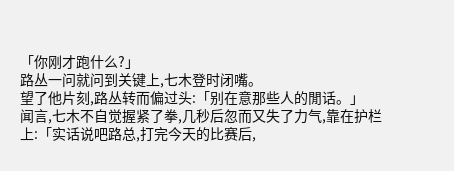「你刚才跑什么?」
路丛一问就问到关键上,七木登时闭嘴。
望了他片刻,路丛转而偏过头:「别在意那些人的閒话。」
闻言,七木不自觉握紧了拳,几秒后忽而又失了力气,靠在护栏上:「实话说吧路总,打完今天的比赛后,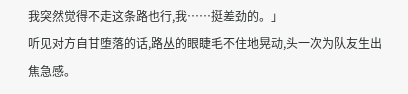我突然觉得不走这条路也行,我……挺差劲的。」
听见对方自甘堕落的话,路丛的眼睫毛不住地晃动,头一次为队友生出焦急感。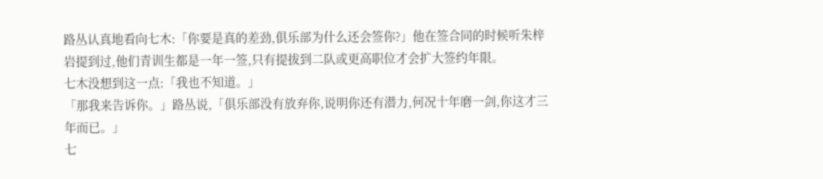路丛认真地看向七木:「你要是真的差劲,俱乐部为什么还会签你?」他在签合同的时候听朱梓岩提到过,他们青训生都是一年一签,只有提拔到二队或更高职位才会扩大签约年限。
七木没想到这一点:「我也不知道。」
「那我来告诉你。」路丛说,「俱乐部没有放弃你,说明你还有潜力,何况十年磨一剑,你这才三年而已。」
七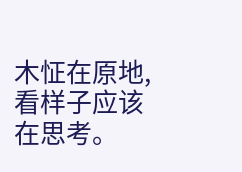木怔在原地,看样子应该在思考。